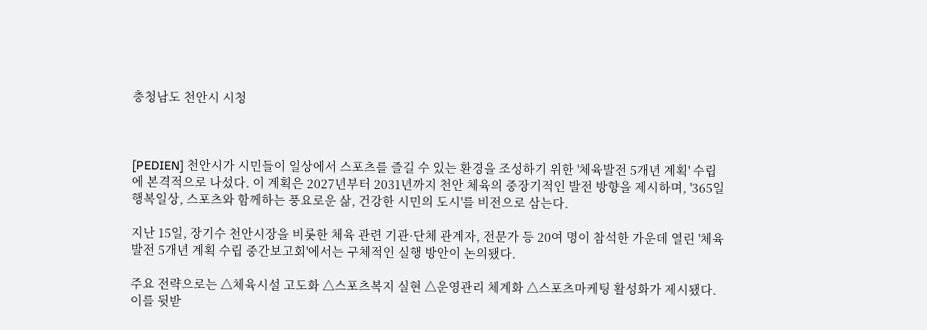충청남도 천안시 시청



[PEDIEN] 천안시가 시민들이 일상에서 스포츠를 즐길 수 있는 환경을 조성하기 위한 '체육발전 5개년 계획' 수립에 본격적으로 나섰다. 이 계획은 2027년부터 2031년까지 천안 체육의 중장기적인 발전 방향을 제시하며, '365일 행복일상, 스포츠와 함께하는 풍요로운 삶, 건강한 시민의 도시'를 비전으로 삼는다.

지난 15일, 장기수 천안시장을 비롯한 체육 관련 기관·단체 관계자, 전문가 등 20여 명이 참석한 가운데 열린 '체육발전 5개년 계획 수립 중간보고회'에서는 구체적인 실행 방안이 논의됐다.

주요 전략으로는 △체육시설 고도화 △스포츠복지 실현 △운영관리 체계화 △스포츠마케팅 활성화가 제시됐다. 이를 뒷받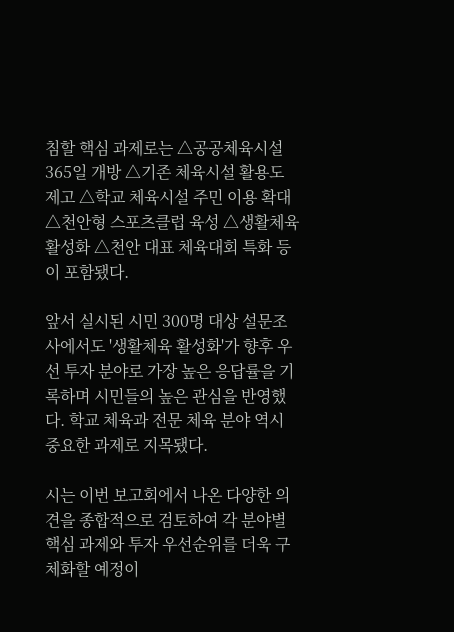침할 핵심 과제로는 △공공체육시설 365일 개방 △기존 체육시설 활용도 제고 △학교 체육시설 주민 이용 확대 △천안형 스포츠클럽 육성 △생활체육 활성화 △천안 대표 체육대회 특화 등이 포함됐다.

앞서 실시된 시민 300명 대상 설문조사에서도 '생활체육 활성화'가 향후 우선 투자 분야로 가장 높은 응답률을 기록하며 시민들의 높은 관심을 반영했다. 학교 체육과 전문 체육 분야 역시 중요한 과제로 지목됐다.

시는 이번 보고회에서 나온 다양한 의견을 종합적으로 검토하여 각 분야별 핵심 과제와 투자 우선순위를 더욱 구체화할 예정이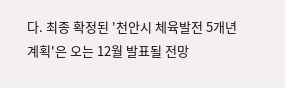다. 최종 확정된 '천안시 체육발전 5개년 계획'은 오는 12월 발표될 전망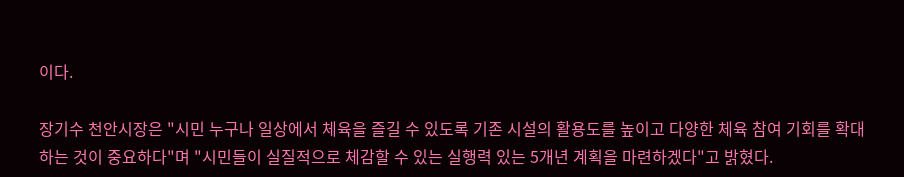이다.

장기수 천안시장은 "시민 누구나 일상에서 체육을 즐길 수 있도록 기존 시설의 활용도를 높이고 다양한 체육 참여 기회를 확대하는 것이 중요하다"며 "시민들이 실질적으로 체감할 수 있는 실행력 있는 5개년 계획을 마련하겠다"고 밝혔다.